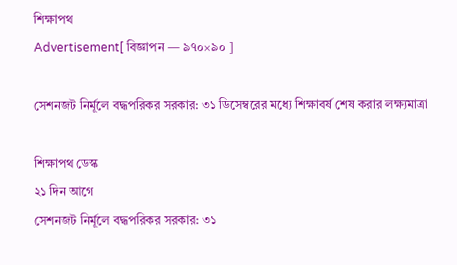শিক্ষাপথ
Advertisement[ বিজ্ঞাপন — ৯৭০×৯০ ]

সেশনজট নির্মূলে বদ্ধপরিকর সরকার: ৩১ ডিসেম্বরের মধ্যে শিক্ষাবর্ষ শেষ করার লক্ষ্যমাত্রা

শিক্ষাপথ ডেস্ক
২১ দিন আগে
সেশনজট নির্মূলে বদ্ধপরিকর সরকার: ৩১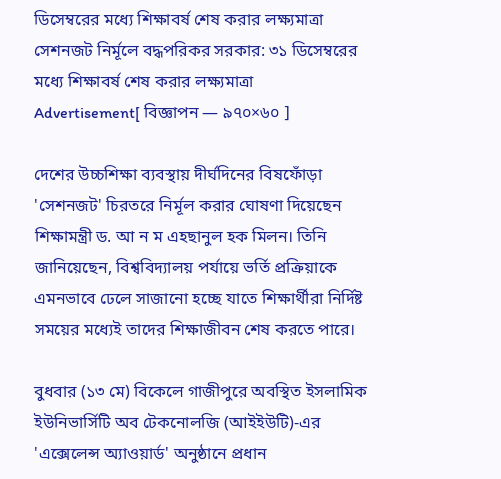ডিসেম্বরের মধ্যে শিক্ষাবর্ষ শেষ করার লক্ষ্যমাত্রা
সেশনজট নির্মূলে বদ্ধপরিকর সরকার: ৩১ ডিসেম্বরের মধ্যে শিক্ষাবর্ষ শেষ করার লক্ষ্যমাত্রা
Advertisement[ বিজ্ঞাপন — ৯৭০×৬০ ]

দেশের উচ্চশিক্ষা ব্যবস্থায় দীর্ঘদিনের বিষফোঁড়া 'সেশনজট' চিরতরে নির্মূল করার ঘোষণা দিয়েছেন শিক্ষামন্ত্রী ড. আ ন ম এহছানুল হক মিলন। তিনি জানিয়েছেন, বিশ্ববিদ্যালয় পর্যায়ে ভর্তি প্রক্রিয়াকে এমনভাবে ঢেলে সাজানো হচ্ছে যাতে শিক্ষার্থীরা নির্দিষ্ট সময়ের মধ্যেই তাদের শিক্ষাজীবন শেষ করতে পারে।

বুধবার (১৩ মে) বিকেলে গাজীপুরে অবস্থিত ইসলামিক ইউনিভার্সিটি অব টেকনোলজি (আইইউটি)-এর 'এক্সেলেন্স অ্যাওয়ার্ড' অনুষ্ঠানে প্রধান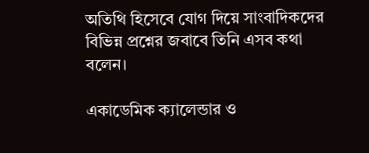অতিথি হিসেবে যোগ দিয়ে সাংবাদিকদের বিভিন্ন প্রশ্নের জবাবে তিনি এসব কথা বলেন।

একাডেমিক ক্যালেন্ডার ও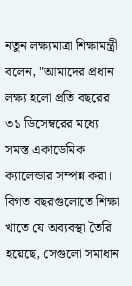নতুন লক্ষ্যমাত্রা শিক্ষামন্ত্রী বলেন, "আমাদের প্রধান লক্ষ্য হলো প্রতি বছরের ৩১ ডিসেম্বরের মধ্যে সমস্ত একাডেমিক ক্যালেন্ডার সম্পন্ন করা। বিগত বছরগুলোতে শিক্ষা খাতে যে অব্যবস্থা তৈরি হয়েছে, সেগুলো সমাধান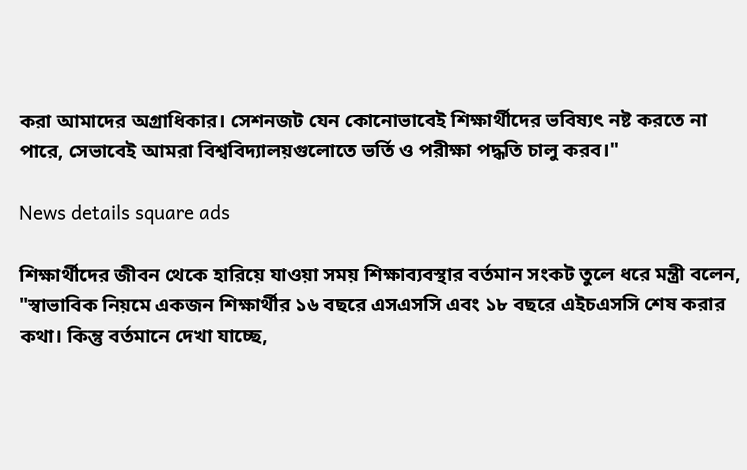করা আমাদের অগ্রাধিকার। সেশনজট যেন কোনোভাবেই শিক্ষার্থীদের ভবিষ্যৎ নষ্ট করতে না পারে, সেভাবেই আমরা বিশ্ববিদ্যালয়গুলোতে ভর্তি ও পরীক্ষা পদ্ধতি চালু করব।"

News details square ads

শিক্ষার্থীদের জীবন থেকে হারিয়ে যাওয়া সময় শিক্ষাব্যবস্থার বর্তমান সংকট তুলে ধরে মন্ত্রী বলেন, "স্বাভাবিক নিয়মে একজন শিক্ষার্থীর ১৬ বছরে এসএসসি এবং ১৮ বছরে এইচএসসি শেষ করার কথা। কিন্তু বর্তমানে দেখা যাচ্ছে,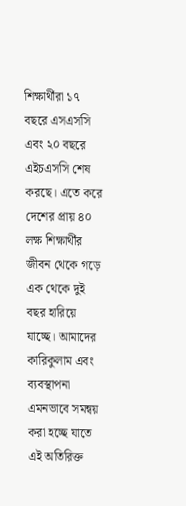শিক্ষার্থীরা ১৭ বছরে এসএসসি এবং ২০ বছরে এইচএসসি শেষ করছে। এতে করে দেশের প্রায় ৪০ লক্ষ শিক্ষার্থীর জীবন থেকে গড়ে এক থেকে দুই বছর হারিয়ে যাচ্ছে। আমাদের কারিকুলাম এবং ব্যবস্থাপনা এমনভাবে সমন্বয় করা হচ্ছে যাতে এই অতিরিক্ত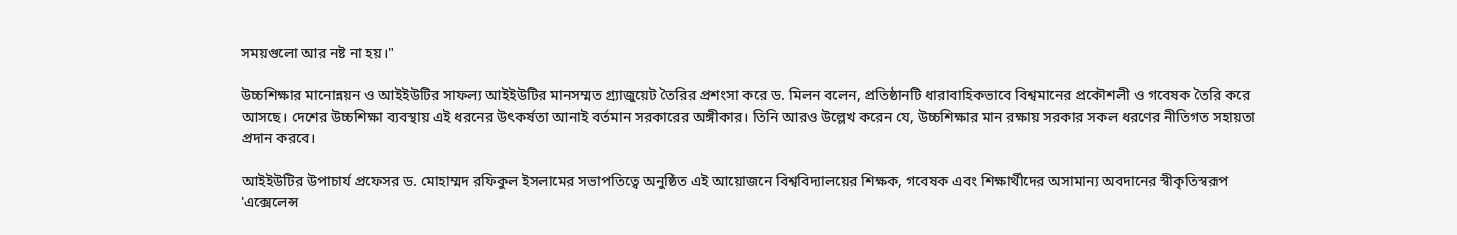সময়গুলো আর নষ্ট না হয়।"

উচ্চশিক্ষার মানোন্নয়ন ও আইইউটির সাফল্য আইইউটির মানসম্মত গ্র্যাজুয়েট তৈরির প্রশংসা করে ড. মিলন বলেন, প্রতিষ্ঠানটি ধারাবাহিকভাবে বিশ্বমানের প্রকৌশলী ও গবেষক তৈরি করে আসছে। দেশের উচ্চশিক্ষা ব্যবস্থায় এই ধরনের উৎকর্ষতা আনাই বর্তমান সরকারের অঙ্গীকার। তিনি আরও উল্লেখ করেন যে, উচ্চশিক্ষার মান রক্ষায় সরকার সকল ধরণের নীতিগত সহায়তা প্রদান করবে।

আইইউটির উপাচার্য প্রফেসর ড. মোহাম্মদ রফিকুল ইসলামের সভাপতিত্বে অনুষ্ঠিত এই আয়োজনে বিশ্ববিদ্যালয়ের শিক্ষক, গবেষক এবং শিক্ষার্থীদের অসামান্য অবদানের স্বীকৃতিস্বরূপ 'এক্সেলেন্স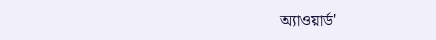অ্যাওয়ার্ড'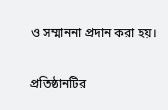ও সম্মাননা প্রদান করা হয়।

প্রতিষ্ঠানটির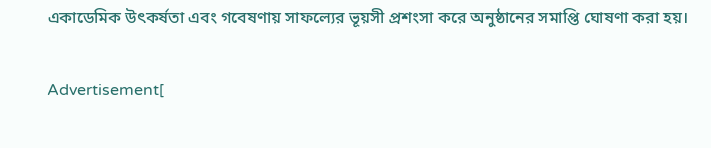একাডেমিক উৎকর্ষতা এবং গবেষণায় সাফল্যের ভূয়সী প্রশংসা করে অনুষ্ঠানের সমাপ্তি ঘোষণা করা হয়।

Advertisement[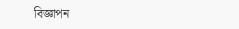বিজ্ঞাপন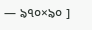— ৯৭০×৯০ ]